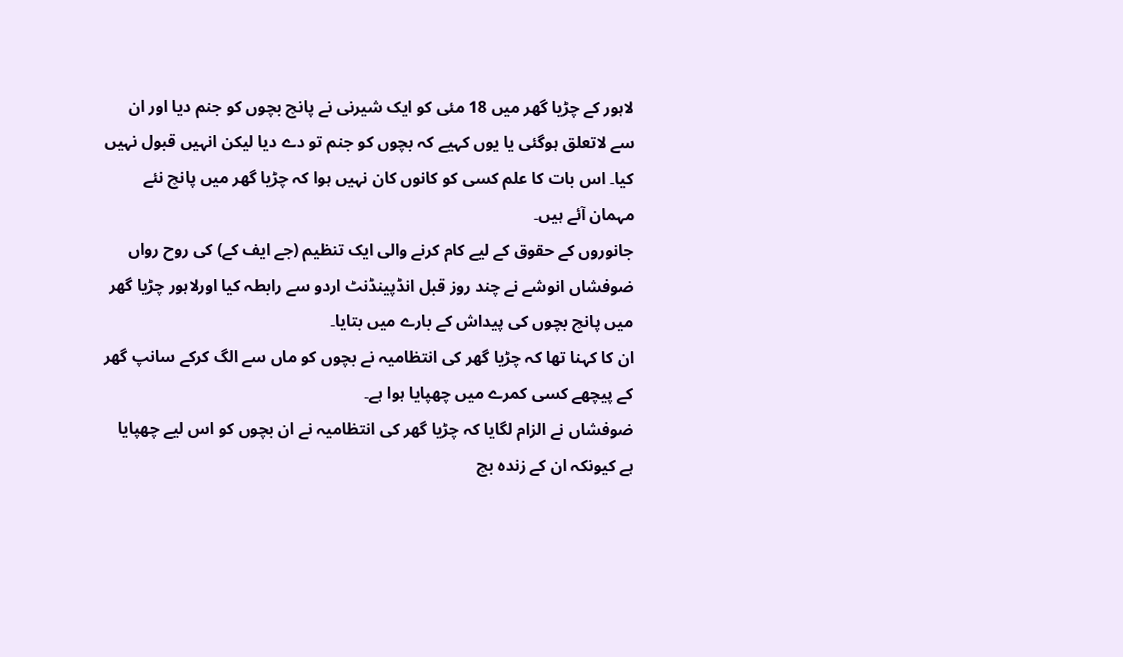لاہور کے چڑیا گھر میں 18 مئی کو ایک شیرنی نے پانچ بچوں کو جنم دیا اور ان سے لاتعلق ہوگئی یا یوں کہیے کہ بچوں کو جنم تو دے دیا لیکن انہیں قبول نہیں کیا۔ اس بات کا علم کسی کو کانوں کان نہیں ہوا کہ چڑیا گھر میں پانچ نئے مہمان آئے ہیں۔
جانوروں کے حقوق کے لیے کام کرنے والی ایک تنظیم (جے ایف کے) کی روح رواں ضوفشاں انوشے نے چند روز قبل انڈپینڈنٹ اردو سے رابطہ کیا اورلاہور چڑیا گھر میں پانچ بچوں کی پیداش کے بارے میں بتایا۔
ان کا کہنا تھا کہ چڑیا گھر کی انتظامیہ نے بچوں کو ماں سے الگ کرکے سانپ گھر کے پیچھے کسی کمرے میں چھپایا ہوا ہے۔
ضوفشاں نے الزام لگایا کہ چڑیا گھر کی انتظامیہ نے ان بچوں کو اس لیے چھپایا ہے کیونکہ ان کے زندہ بچ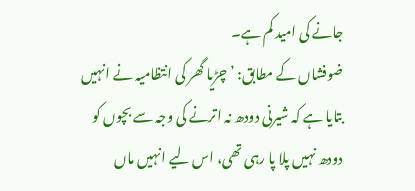جانے کی امید کم ہے۔
ضوفشاں کے مطابق: ’چڑیا گھر کی انتظامیہ نے انہیں بتایا ہے کہ شیرنی دودھ نہ اترنے کی وجہ سے بچوں کو دودھ نہیں پلا پا رہی تھی، اس لیے انہیں ماں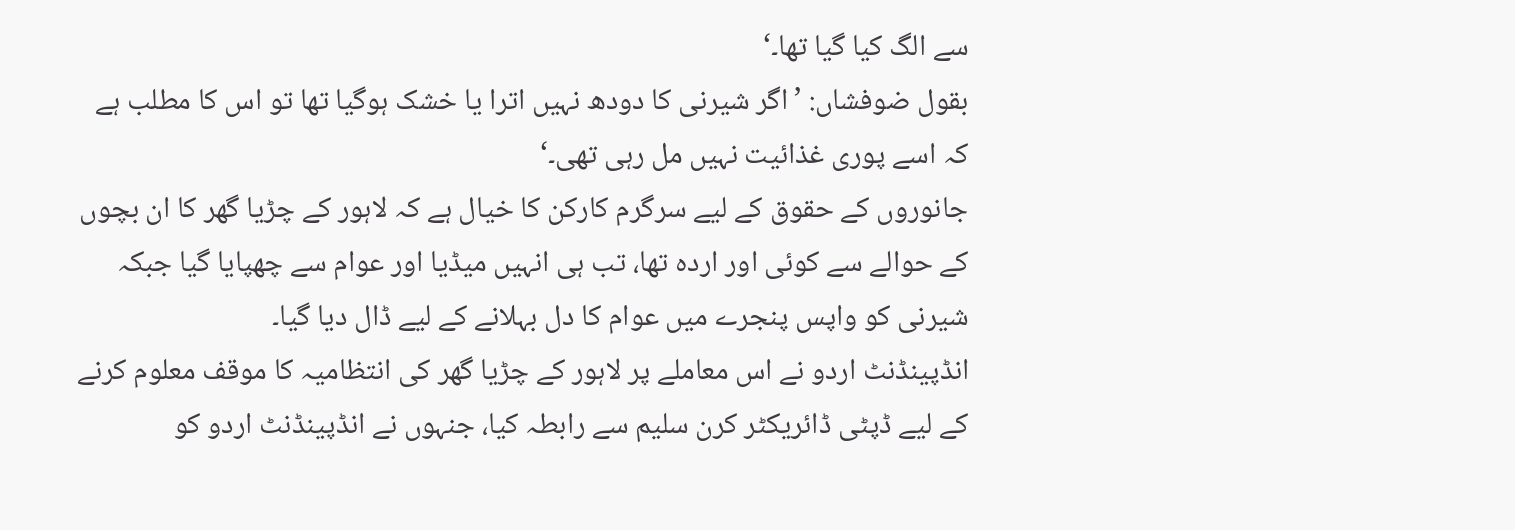سے الگ کیا گیا تھا۔‘
بقول ضوفشاں: ’اگر شیرنی کا دودھ نہیں اترا یا خشک ہوگیا تھا تو اس کا مطلب ہے کہ اسے پوری غذائیت نہیں مل رہی تھی۔‘
جانوروں کے حقوق کے لیے سرگرم کارکن کا خیال ہے کہ لاہور کے چڑیا گھر کا ان بچوں کے حوالے سے کوئی اور اردہ تھا، تب ہی انہیں میڈیا اور عوام سے چھپایا گیا جبکہ شیرنی کو واپس پنجرے میں عوام کا دل بہلانے کے لیے ڈال دیا گیا۔
انڈپینڈنٹ اردو نے اس معاملے پر لاہور کے چڑیا گھر کی انتظامیہ کا موقف معلوم کرنے کے لیے ڈپٹی ڈائریکٹر کرن سلیم سے رابطہ کیا، جنہوں نے انڈپینڈنٹ اردو کو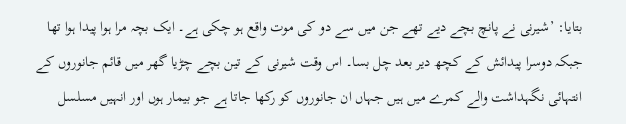بتایا: ’شیرنی نے پانچ بچے دیے تھے جن میں سے دو کی موت واقع ہو چکی ہے۔ ایک بچہ مرا ہوا پیدا ہوا تھا جبکہ دوسرا پیدائش کے کچھ دیر بعد چل بسا۔ اس وقت شیرنی کے تین بچے چڑیا گھر میں قائم جانوروں کے انتہائی نگہداشت والے کمرے میں ہیں جہاں ان جانوروں کو رکھا جاتا ہے جو بیمار ہوں اور انہیں مسلسل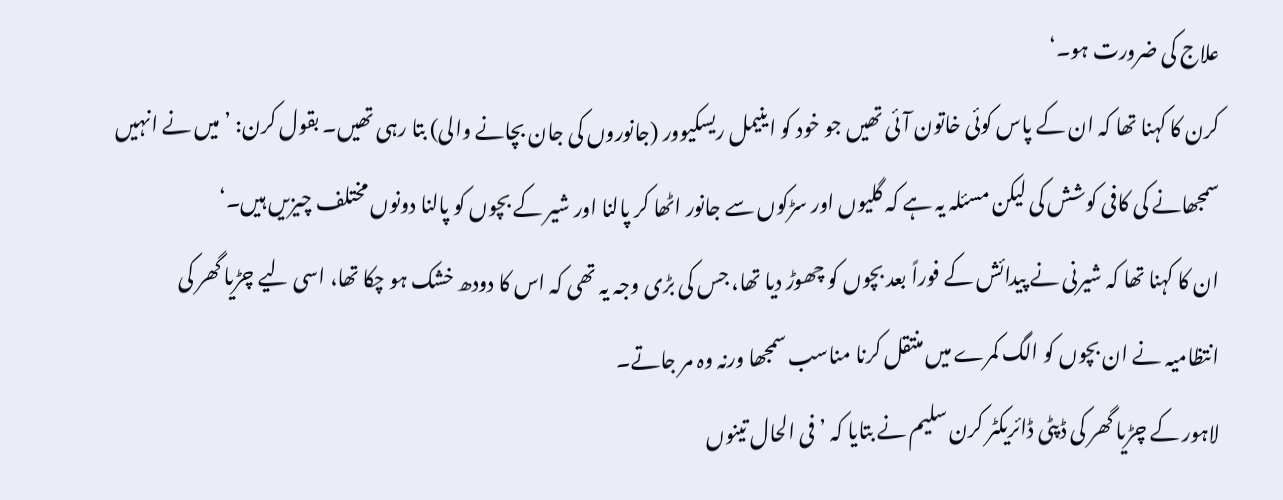علاج کی ضرورت ہو۔‘
کرن کا کہنا تھا کہ ان کے پاس کوئی خاتون آئی تھیں جو خود کو اینیمل ریسکیوور (جانوروں کی جان بچانے والی) بتا رہی تھیں۔ بقول کرن: ’میں نے انہیں سمجھانے کی کافی کوشش کی لیکن مسئلہ یہ ہے کہ گلیوں اور سڑکوں سے جانور اٹھا کر پالنا اور شیر کے بچوں کو پالنا دونوں مختلف چیزیں ہیں۔‘
ان کا کہنا تھا کہ شیرنی نے پیدائش کے فوراً بعد بچوں کو چھوڑ دیا تھا، جس کی بڑی وجہ یہ تھی کہ اس کا دودھ خشک ہو چکا تھا، اسی لیے چڑیا گھر کی انتظامیہ نے ان بچوں کو الگ کمرے میں منتقل کرنا مناسب سمجھا ورنہ وہ مر جاتے۔
لاہور کے چڑیا گھر کی ڈپٹی ڈائریکٹر کرن سلیم نے بتایا کہ ’فی الحال تینوں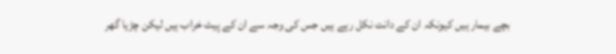بچے بیمار ہیں کیونکہ ان کے دانت نکل رہے ہیں جس کی وجہ سے ان کے پیٹ خراب ہیں لیکن چڑیا گھر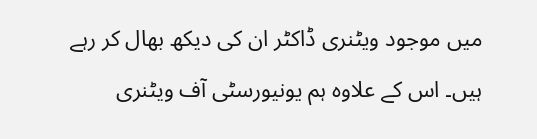میں موجود ویٹنری ڈاکٹر ان کی دیکھ بھال کر رہے ہیں۔ اس کے علاوہ ہم یونیورسٹی آف ویٹنری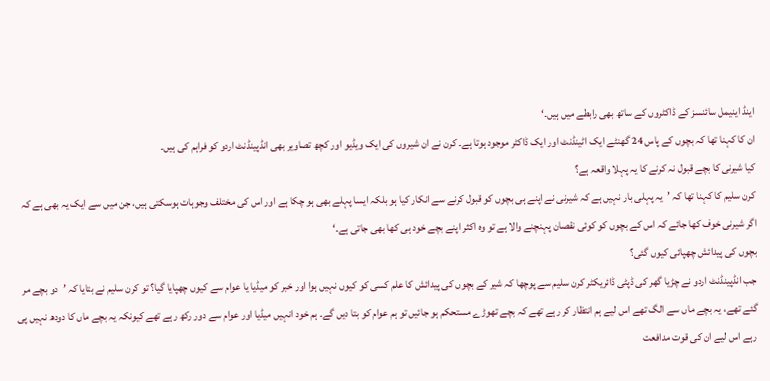اینڈ اینیمل سائنسز کے ڈاکٹروں کے ساتھ بھی رابطے میں ہیں۔‘
ان کا کہنا تھا کہ بچوں کے پاس 24 گھنٹے ایک اٹینڈنٹ اور ایک ڈاکٹر موجود ہوتا ہے۔ کرن نے ان شیروں کی ایک ویڈیو اور کچھ تصاویر بھی انڈپینڈنٹ اردو کو فراہم کی ہیں۔
کیا شیرنی کا بچے قبول نہ کرنے کا یہ پہلا واقعہ ہے؟
کرن سلیم کا کہنا تھا کہ ’یہ پہلی بار نہیں ہے کہ شیرنی نے اپنے ہی بچوں کو قبول کرنے سے انکار کیا ہو بلکہ ایسا پہلے بھی ہو چکا ہے اور اس کی مختلف وجوہات ہوسکتی ہیں، جن میں سے ایک یہ بھی ہے کہ اگر شیرنی خوف کھا جائے کہ اس کے بچوں کو کوئی نقصان پہنچنے والا ہے تو وہ اکثر اپنے بچے خود ہی کھا بھی جاتی ہے۔‘
بچوں کی پیدائش چھپائی کیوں گئی؟
جب انڈپینڈنٹ اردو نے چڑیا گھر کی ڈپٹی ڈائریکٹر کرن سلیم سے پوچھا کہ شیر کے بچوں کی پیدائش کا علم کسی کو کیوں نہیں ہوا اور خبر کو میڈیا یا عوام سے کیوں چھپایا گیا؟ تو کرن سلیم نے بتایا کہ ’دو بچے مر گئے تھے، یہ بچے ماں سے الگ تھے اس لیے ہم انتظار کر رہے تھے کہ بچے تھوڑے مستحکم ہو جائیں تو ہم عوام کو بتا دیں گے۔ ہم خود انہیں میڈیا اور عوام سے دور رکھ رہے تھے کیونکہ یہ بچے ماں کا دودھ نہیں پی رہے اس لیے ان کی قوت مدافعت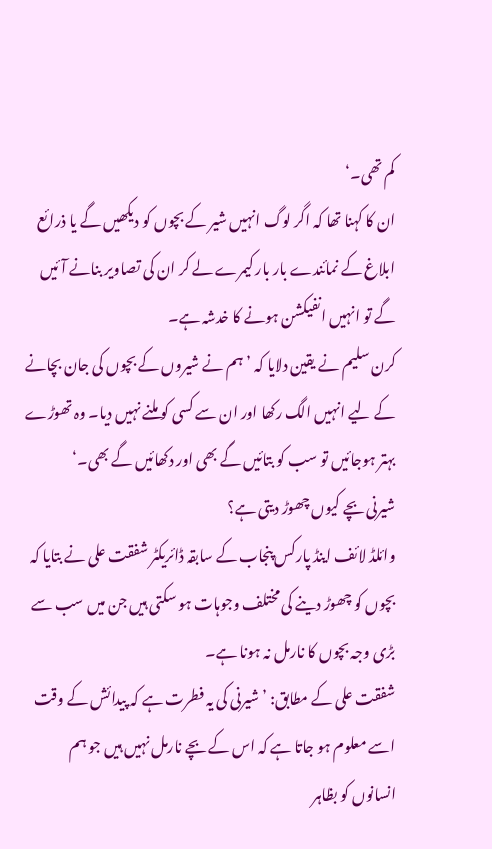کم تھی۔‘
ان کا کہنا تھا کہ اگر لوگ انہیں شیر کے بچوں کو دیکھیں گے یا ذرائع ابلاغ کے نمائندے بار بار کیمرے لے کر ان کی تصاویر بنانے آئیں گے تو انہیں انفیکشن ہونے کا خدشہ ہے۔
کرن سلیم نے یقین دلایا کہ ’ہم نے شیروں کے بچوں کی جان بچانے کے لیے انہیں الگ رکھا اور ان سے کسی کو ملنے نہیں دیا۔ وہ تھوڑے بہتر ہوجائیں تو سب کو بتائیں گے بھی اور دکھائیں گے بھی۔‘
شیرنی بچے کیوں چھوڑ دیتی ہے؟
وائلڈ لائف اینڈ پارکس پنجاب کے سابقہ ڈائریکٹر شفقت علی نے بتایا کہ بچوں کو چھوڑ دینے کی مختلف وجوہات ہو سکتی ہیں جن میں سب سے بڑی وجہ بچوں کا نارمل نہ ہونا ہے۔
شفقت علی کے مطابق: ’شیرنی کی یہ فطرت ہے کہ پیدائش کے وقت اسے معلوم ہو جاتا ہے کہ اس کے بچے نارمل نہیں ہیں جو ہم انسانوں کو بظاہر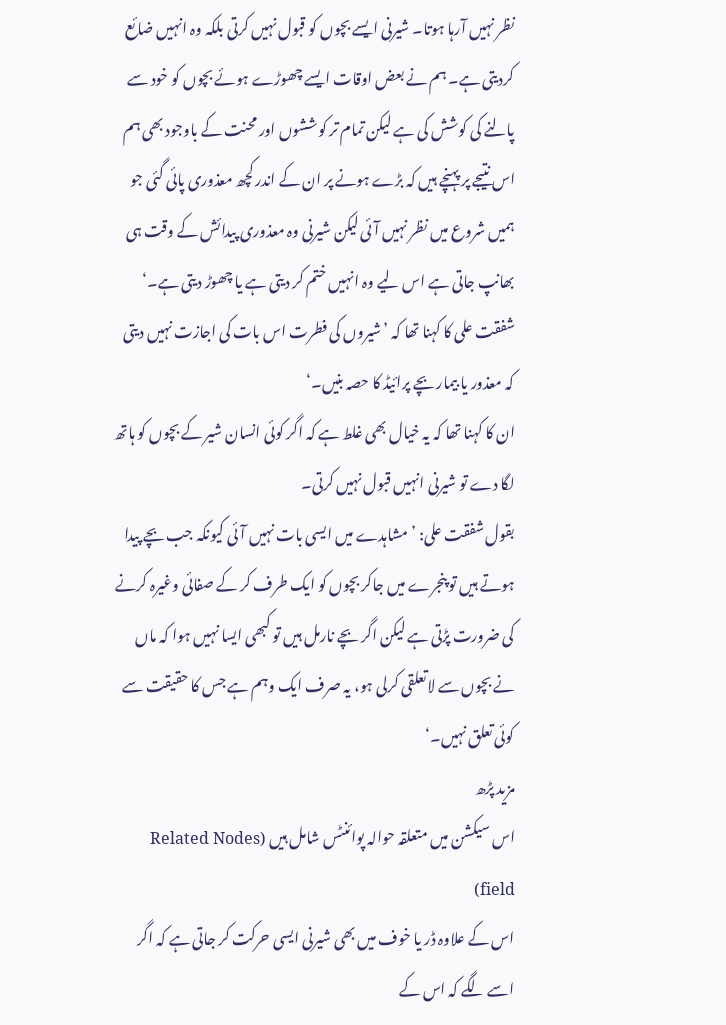نظر نہیں آرہا ہوتا۔ شیرنی ایسے بچوں کو قبول نہیں کرتی بلکہ وہ انہیں ضائع کردیتی ہے۔ ہم نے بعض اوقات ایسے چھوڑے ہوئے بچوں کو خود سے پالنے کی کوشش کی ہے لیکن تمام تر کوششوں اور محنت کے باوجود بھی ہم اس نتیجے پر پہنچے ہیں کہ بڑے ہونے پر ان کے اندر کچھ معذوری پائی گئی جو ہمیں شروع میں نظر نہیں آئی لیکن شیرنی وہ معذوری پیدائش کے وقت ہی بھانپ جاتی ہے اس لیے وہ انہیں ختم کر دیتی ہے یا چھوڑ دیتی ہے۔‘
شفقت علی کا کہنا تھا کہ ’شیروں کی فطرت اس بات کی اجازت نہیں دیتی کہ معذور یا بیمار بچے پرائیڈ کا حصہ بنیں۔‘
ان کا کہنا تھا کہ یہ خیال بھی غلط ہے کہ اگر کوئی انسان شیر کے بچوں کو ہاتھ لگا دے تو شیرنی انہیں قبول نہیں کرتی۔
بقول شفقت علی: ’مشاہدے میں ایسی بات نہیں آئی کیونکہ جب بچے پیدا ہوتے ہیں تو پنجرے میں جاکر بچوں کو ایک طرف کر کے صفائی وغیرہ کرنے کی ضرورت پڑتی ہے لیکن اگر بچے نارمل ہیں تو کبھی ایسا نہیں ہوا کہ ماں نے بچوں سے لاتعلقی کرلی ہو، یہ صرف ایک وہم ہے جس کا حقیقت سے کوئی تعلق نہیں۔‘
مزید پڑھ
اس سیکشن میں متعلقہ حوالہ پوائنٹس شامل ہیں (Related Nodes field)
اس کے علاوہ ڈر یا خوف میں بھی شیرنی ایسی حرکت کر جاتی ہے کہ اگر اسے لگے کہ اس کے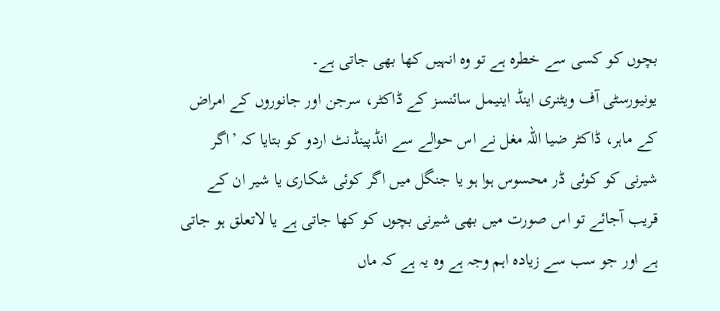بچوں کو کسی سے خطرہ ہے تو وہ انہیں کھا بھی جاتی ہے۔
یونیورسٹی آف ویٹنری اینڈ اینیمل سائنسز کے ڈاکٹر، سرجن اور جانوروں کے امراض کے ماہر، ڈاکٹر ضیا اللہ مغل نے اس حوالے سے انڈپینڈنٹ اردو کو بتایا کہ ’اگر شیرنی کو کوئی ڈر محسوس ہوا ہو یا جنگل میں اگر کوئی شکاری یا شیر ان کے قریب آجائے تو اس صورت میں بھی شیرنی بچوں کو کھا جاتی ہے یا لاتعلق ہو جاتی ہے اور جو سب سے زیادہ اہم وجہ ہے وہ یہ ہے کہ ماں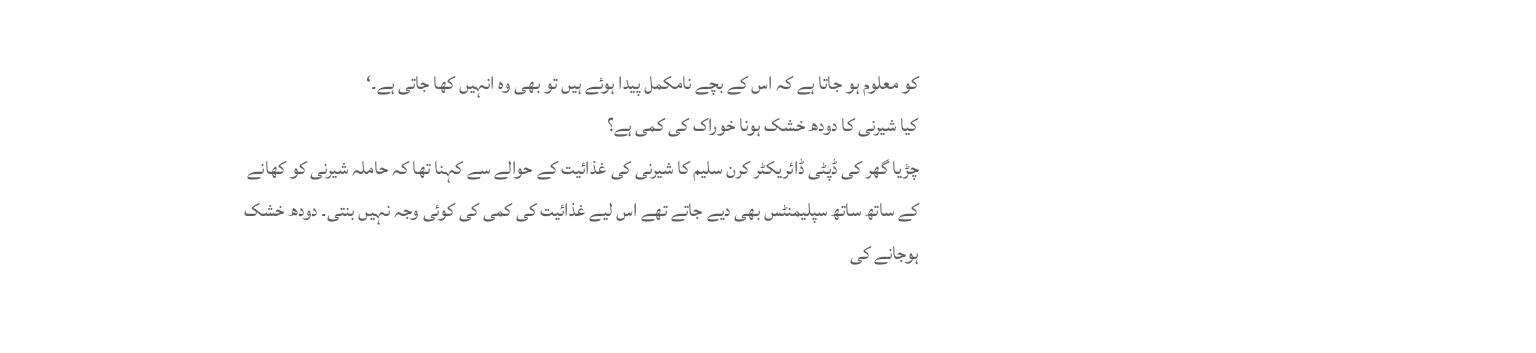کو معلوم ہو جاتا ہے کہ اس کے بچے نامکمل پیدا ہوئے ہیں تو بھی وہ انہیں کھا جاتی ہے۔‘
کیا شیرنی کا دودھ خشک ہونا خوراک کی کمی ہے؟
چڑیا گھر کی ڈپٹی ڈائریکٹر کرن سلیم کا شیرنی کی غذائیت کے حوالے سے کہنا تھا کہ حاملہ شیرنی کو کھانے کے ساتھ ساتھ سپلیمنٹس بھی دیے جاتے تھے اس لیے غذائیت کی کمی کی کوئی وجہ نہیں بنتی۔ دودھ خشک ہوجانے کی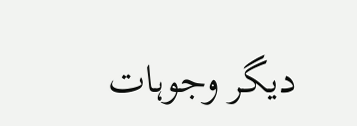دیگر وجوہات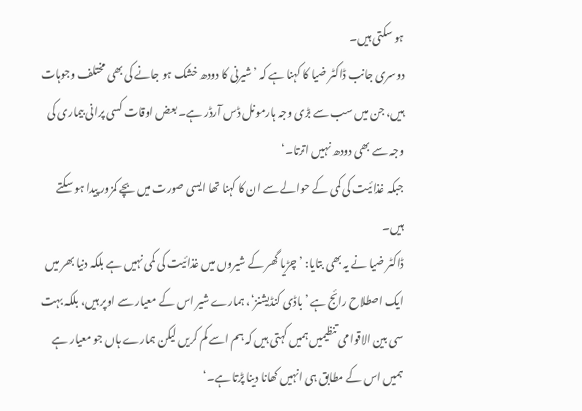ہو سکتی ہیں۔
دوسری جانب ڈاکٹر ضیا کا کہنا ہے کہ ’شیرنی کا دودھ خشک ہو جانے کی بھی مختلف وجوہات ہیں، جن میں سب سے بڑی وجہ ہارمونل ڈس آرڈر ہے۔ بعض اوقات کسی پرانی بیماری کی وجہ سے بھی دودھ نہیں اترتا۔‘
جبکہ غذائیت کی کمی کے حوالے سے ان کا کہنا تھا ایسی صورت میں بچے کمزور پیدا ہو سکتے ہیں۔
ڈاکٹر ضیا نے یہ بھی بتایا: ’چڑیا گھر کے شیروں میں غذائیت کی کمی نہیں ہے بلکہ دنیا بھر میں ایک اصطلاح رائج ہے ’باڈی کنڈیشنز‘، ہمارے شیر اس کے معیار سے اوپر ہیں، بلکہ بہت سی بین الاقوامی تنظیمیں ہمیں کہتی ہیں کہ ہم اسے کم کریں لیکن ہمارے ہاں جو معیار ہے ہمیں اس کے مطابق ہی انہیں کھانا دینا پڑتا ہے۔‘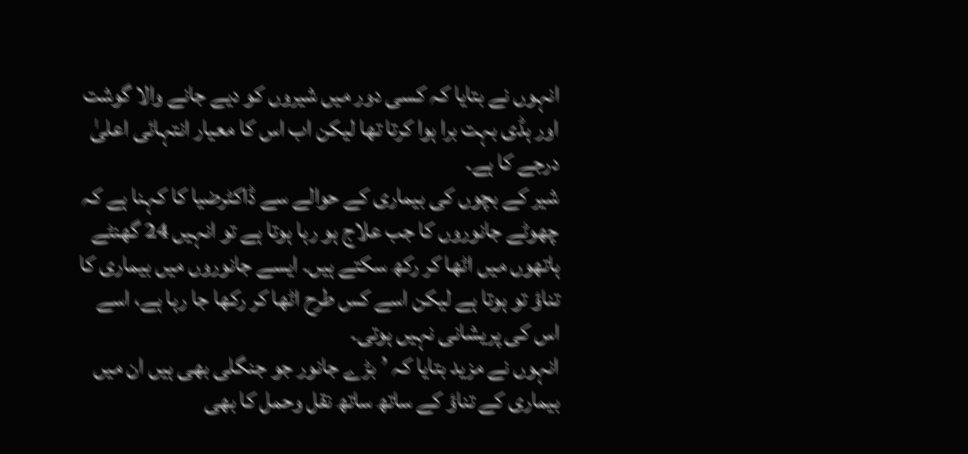انہوں نے بتایا کہ کسی دور میں شیروں کو دیے جانے والا گوشت اور ہڈی بہت برا ہوا کرتا تھا لیکن اب اس کا معیار انتہائی اعلیٰ درجے کا ہے۔
شیر کے بچوں کی بیماری کے حوالے سے ڈاکٹرضیا کا کہنا ہے کہ چھوٹے جانوروں کا جب علاج ہو رہا ہوتا ہے تو انہیں 24 گھنٹے ہاتھوں میں اٹھا کر رکھ سکتے ہیں۔ ایسے جانوروں میں بیماری کا تناؤ تو ہوتا ہے لیکن اسے کس طرح اٹھا کر رکھا جا رہا ہے، اسے اس کی پریشانی نہیں ہوتی۔
انہوں نے مزید بتایا کہ ’بڑے جانور جو جنگلی بھی ہیں ان میں بیماری کے تناؤ کے ساتھ ساتھ نقل وحمل کا بھی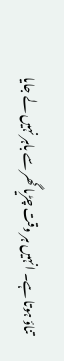تناؤ ہوتا ہے۔ انہیں ہر وقت چڑیا گھر سے باہر نہیں لے جایا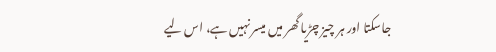جاسکتا اور ہر چیز چڑیا گھر میں میسر نہیں ہے، اس لیے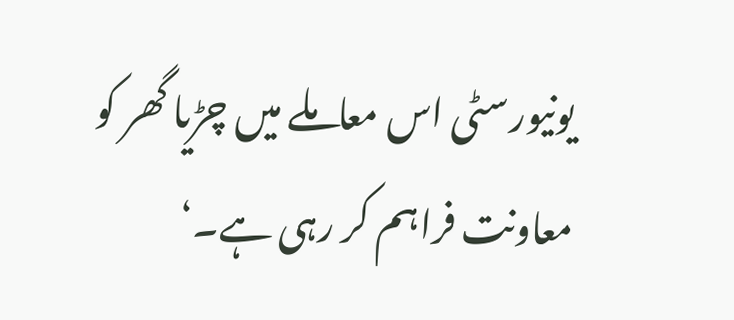یونیورسٹی اس معاملے میں چڑیا گھر کو معاونت فراہم کر رہی ہے۔‘